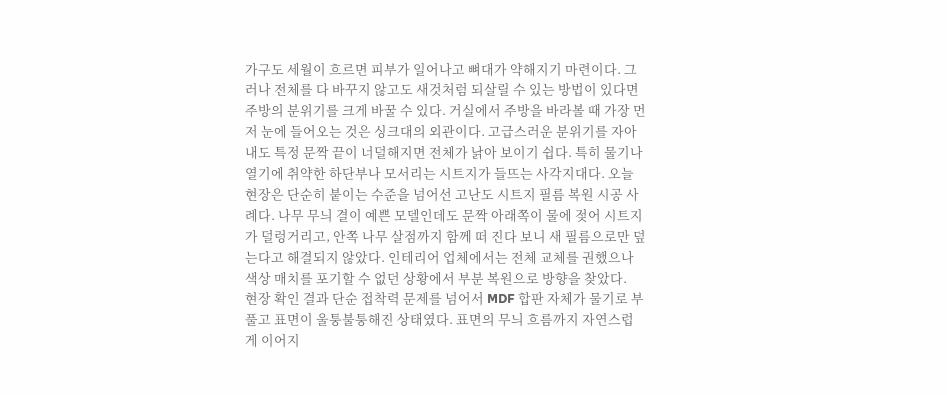가구도 세월이 흐르면 피부가 일어나고 뼈대가 약해지기 마련이다. 그러나 전체를 다 바꾸지 않고도 새것처럼 되살릴 수 있는 방법이 있다면 주방의 분위기를 크게 바꿀 수 있다. 거실에서 주방을 바라볼 때 가장 먼저 눈에 들어오는 것은 싱크대의 외관이다. 고급스러운 분위기를 자아내도 특정 문짝 끝이 너덜해지면 전체가 낡아 보이기 쉽다. 특히 물기나 열기에 취약한 하단부나 모서리는 시트지가 들뜨는 사각지대다. 오늘 현장은 단순히 붙이는 수준을 넘어선 고난도 시트지 필름 복원 시공 사례다. 나무 무늬 결이 예쁜 모델인데도 문짝 아래쪽이 물에 젖어 시트지가 덜렁거리고, 안쪽 나무 살점까지 함께 떠 진다 보니 새 필름으로만 덮는다고 해결되지 않았다. 인테리어 업체에서는 전체 교체를 권했으나 색상 매치를 포기할 수 없던 상황에서 부분 복원으로 방향을 찾았다.
현장 확인 결과 단순 접착력 문제를 넘어서 MDF 합판 자체가 물기로 부풀고 표면이 울퉁불퉁해진 상태였다. 표면의 무늬 흐름까지 자연스럽게 이어지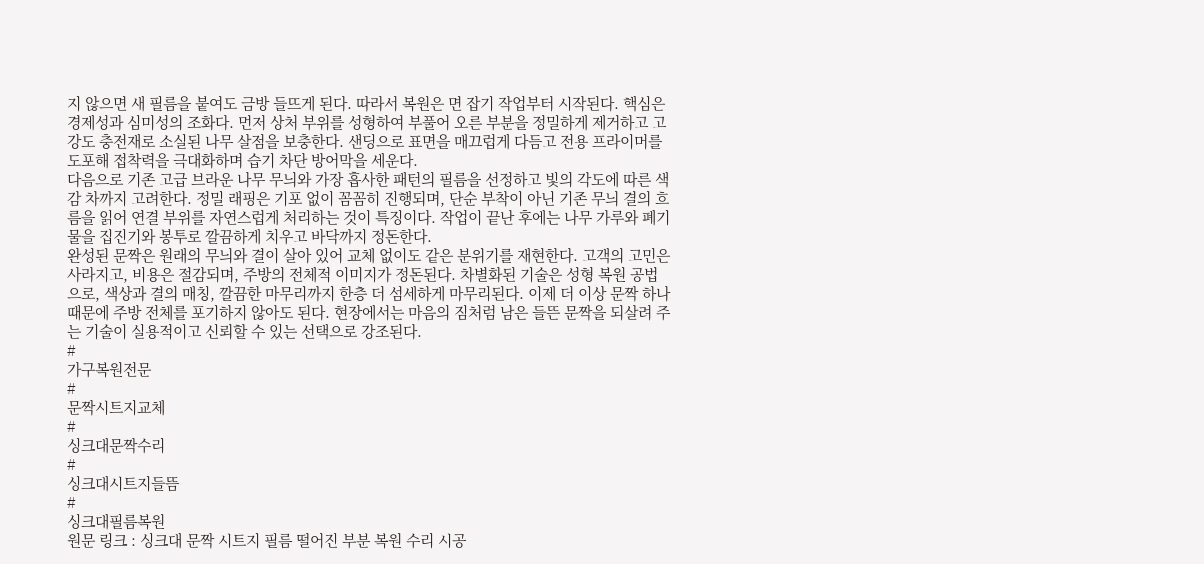지 않으면 새 필름을 붙여도 금방 들뜨게 된다. 따라서 복원은 면 잡기 작업부터 시작된다. 핵심은 경제성과 심미성의 조화다. 먼저 상처 부위를 성형하여 부풀어 오른 부분을 정밀하게 제거하고 고강도 충전재로 소실된 나무 살점을 보충한다. 샌딩으로 표면을 매끄럽게 다듬고 전용 프라이머를 도포해 접착력을 극대화하며 습기 차단 방어막을 세운다.
다음으로 기존 고급 브라운 나무 무늬와 가장 흡사한 패턴의 필름을 선정하고 빛의 각도에 따른 색감 차까지 고려한다. 정밀 래핑은 기포 없이 꼼꼼히 진행되며, 단순 부착이 아닌 기존 무늬 결의 흐름을 읽어 연결 부위를 자연스럽게 처리하는 것이 특징이다. 작업이 끝난 후에는 나무 가루와 폐기물을 집진기와 봉투로 깔끔하게 치우고 바닥까지 정돈한다.
완성된 문짝은 원래의 무늬와 결이 살아 있어 교체 없이도 같은 분위기를 재현한다. 고객의 고민은 사라지고, 비용은 절감되며, 주방의 전체적 이미지가 정돈된다. 차별화된 기술은 성형 복원 공법으로, 색상과 결의 매칭, 깔끔한 마무리까지 한층 더 섬세하게 마무리된다. 이제 더 이상 문짝 하나 때문에 주방 전체를 포기하지 않아도 된다. 현장에서는 마음의 짐처럼 남은 들뜬 문짝을 되살려 주는 기술이 실용적이고 신뢰할 수 있는 선택으로 강조된다.
#
가구복원전문
#
문짝시트지교체
#
싱크대문짝수리
#
싱크대시트지들뜸
#
싱크대필름복원
원문 링크 : 싱크대 문짝 시트지 필름 떨어진 부분 복원 수리 시공